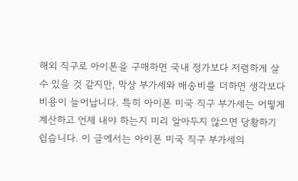해외 직구로 아이폰을 구매하면 국내 정가보다 저렴하게 살 수 있을 것 같지만, 막상 부가세와 배송비를 더하면 생각보다 비용이 늘어납니다. 특히 아이폰 미국 직구 부가세는 어떻게 계산하고 언제 내야 하는지 미리 알아두지 않으면 당황하기 쉽습니다. 이 글에서는 아이폰 미국 직구 부가세의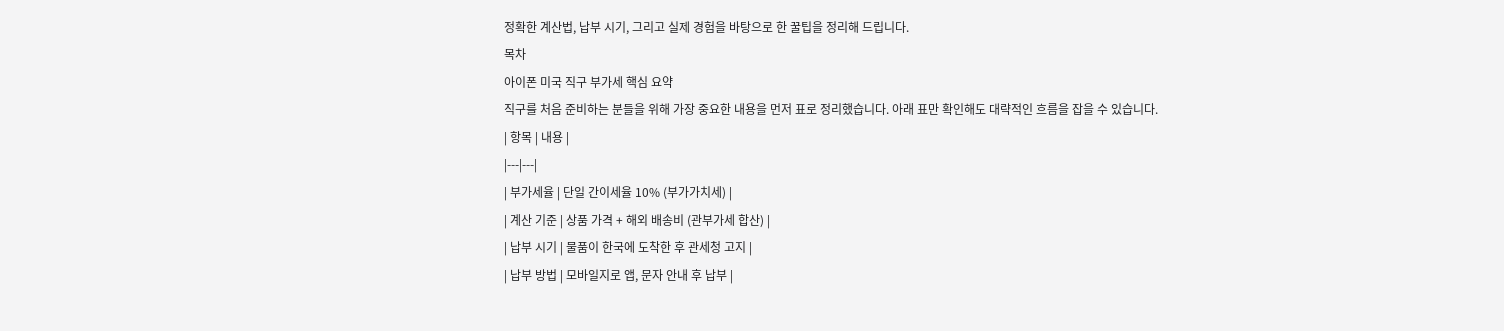정확한 계산법, 납부 시기, 그리고 실제 경험을 바탕으로 한 꿀팁을 정리해 드립니다.
목차
아이폰 미국 직구 부가세 핵심 요약
직구를 처음 준비하는 분들을 위해 가장 중요한 내용을 먼저 표로 정리했습니다. 아래 표만 확인해도 대략적인 흐름을 잡을 수 있습니다.
| 항목 | 내용 |
|---|---|
| 부가세율 | 단일 간이세율 10% (부가가치세) |
| 계산 기준 | 상품 가격 + 해외 배송비 (관부가세 합산) |
| 납부 시기 | 물품이 한국에 도착한 후 관세청 고지 |
| 납부 방법 | 모바일지로 앱, 문자 안내 후 납부 |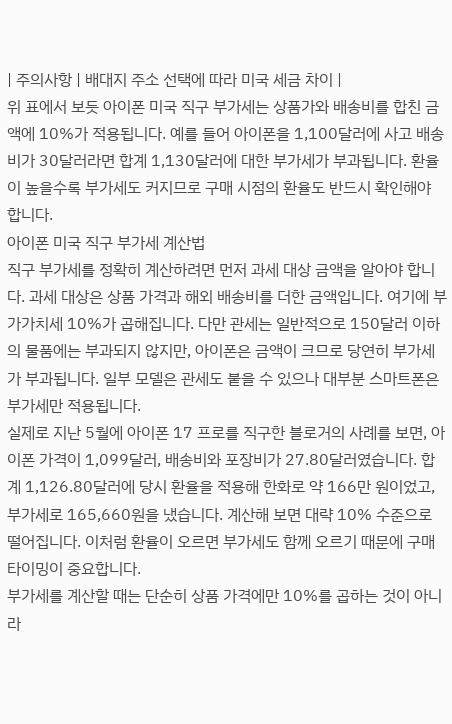| 주의사항 | 배대지 주소 선택에 따라 미국 세금 차이 |
위 표에서 보듯 아이폰 미국 직구 부가세는 상품가와 배송비를 합친 금액에 10%가 적용됩니다. 예를 들어 아이폰을 1,100달러에 사고 배송비가 30달러라면 합계 1,130달러에 대한 부가세가 부과됩니다. 환율이 높을수록 부가세도 커지므로 구매 시점의 환율도 반드시 확인해야 합니다.
아이폰 미국 직구 부가세 계산법
직구 부가세를 정확히 계산하려면 먼저 과세 대상 금액을 알아야 합니다. 과세 대상은 상품 가격과 해외 배송비를 더한 금액입니다. 여기에 부가가치세 10%가 곱해집니다. 다만 관세는 일반적으로 150달러 이하의 물품에는 부과되지 않지만, 아이폰은 금액이 크므로 당연히 부가세가 부과됩니다. 일부 모델은 관세도 붙을 수 있으나 대부분 스마트폰은 부가세만 적용됩니다.
실제로 지난 5월에 아이폰 17 프로를 직구한 블로거의 사례를 보면, 아이폰 가격이 1,099달러, 배송비와 포장비가 27.80달러였습니다. 합계 1,126.80달러에 당시 환율을 적용해 한화로 약 166만 원이었고, 부가세로 165,660원을 냈습니다. 계산해 보면 대략 10% 수준으로 떨어집니다. 이처럼 환율이 오르면 부가세도 함께 오르기 때문에 구매 타이밍이 중요합니다.
부가세를 계산할 때는 단순히 상품 가격에만 10%를 곱하는 것이 아니라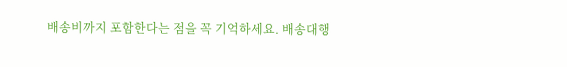배송비까지 포함한다는 점을 꼭 기억하세요. 배송대행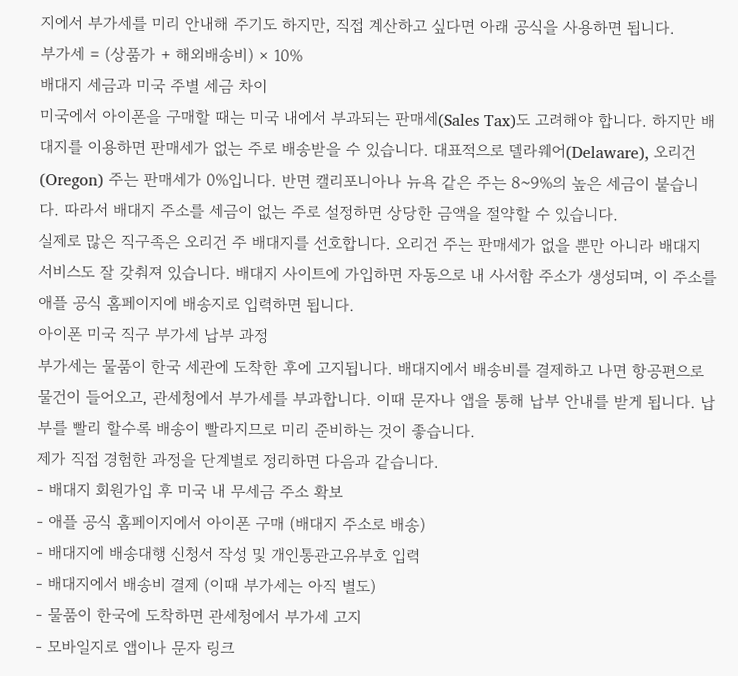지에서 부가세를 미리 안내해 주기도 하지만, 직접 계산하고 싶다면 아래 공식을 사용하면 됩니다.
부가세 = (상품가 + 해외배송비) × 10%
배대지 세금과 미국 주별 세금 차이
미국에서 아이폰을 구매할 때는 미국 내에서 부과되는 판매세(Sales Tax)도 고려해야 합니다. 하지만 배대지를 이용하면 판매세가 없는 주로 배송받을 수 있습니다. 대표적으로 델라웨어(Delaware), 오리건(Oregon) 주는 판매세가 0%입니다. 반면 캘리포니아나 뉴욕 같은 주는 8~9%의 높은 세금이 붙습니다. 따라서 배대지 주소를 세금이 없는 주로 설정하면 상당한 금액을 절약할 수 있습니다.
실제로 많은 직구족은 오리건 주 배대지를 선호합니다. 오리건 주는 판매세가 없을 뿐만 아니라 배대지 서비스도 잘 갖춰져 있습니다. 배대지 사이트에 가입하면 자동으로 내 사서함 주소가 생성되며, 이 주소를 애플 공식 홈페이지에 배송지로 입력하면 됩니다.
아이폰 미국 직구 부가세 납부 과정
부가세는 물품이 한국 세관에 도착한 후에 고지됩니다. 배대지에서 배송비를 결제하고 나면 항공편으로 물건이 들어오고, 관세청에서 부가세를 부과합니다. 이때 문자나 앱을 통해 납부 안내를 받게 됩니다. 납부를 빨리 할수록 배송이 빨라지므로 미리 준비하는 것이 좋습니다.
제가 직접 경험한 과정을 단계별로 정리하면 다음과 같습니다.
- 배대지 회원가입 후 미국 내 무세금 주소 확보
- 애플 공식 홈페이지에서 아이폰 구매 (배대지 주소로 배송)
- 배대지에 배송대행 신청서 작성 및 개인통관고유부호 입력
- 배대지에서 배송비 결제 (이때 부가세는 아직 별도)
- 물품이 한국에 도착하면 관세청에서 부가세 고지
- 모바일지로 앱이나 문자 링크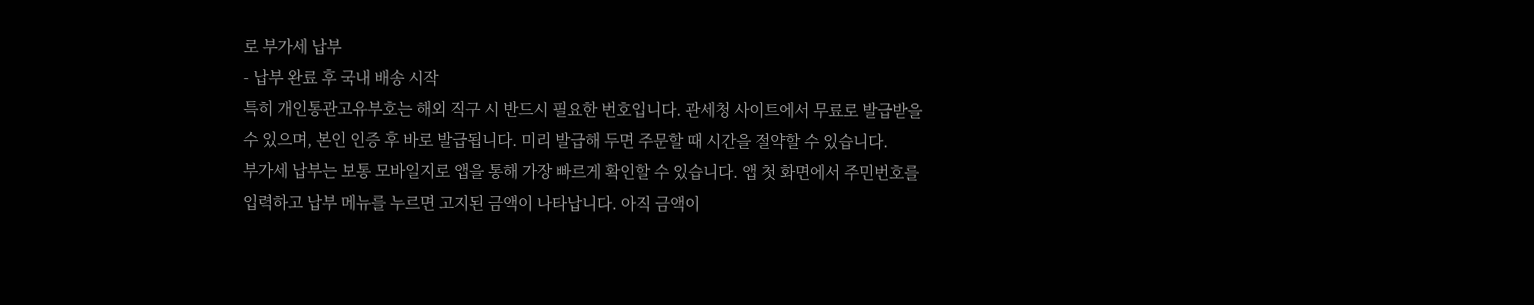로 부가세 납부
- 납부 완료 후 국내 배송 시작
특히 개인통관고유부호는 해외 직구 시 반드시 필요한 번호입니다. 관세청 사이트에서 무료로 발급받을 수 있으며, 본인 인증 후 바로 발급됩니다. 미리 발급해 두면 주문할 때 시간을 절약할 수 있습니다.
부가세 납부는 보통 모바일지로 앱을 통해 가장 빠르게 확인할 수 있습니다. 앱 첫 화면에서 주민번호를 입력하고 납부 메뉴를 누르면 고지된 금액이 나타납니다. 아직 금액이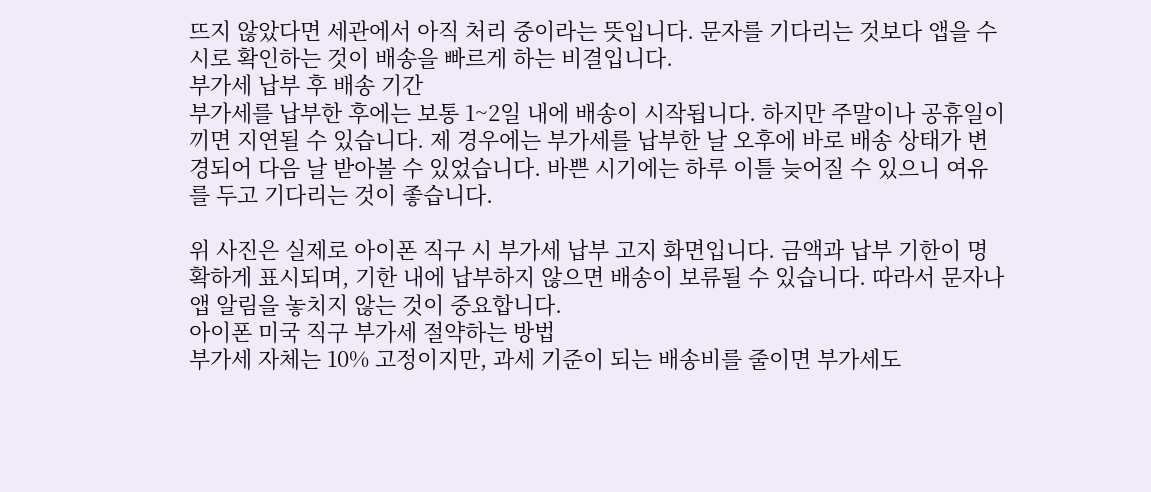뜨지 않았다면 세관에서 아직 처리 중이라는 뜻입니다. 문자를 기다리는 것보다 앱을 수시로 확인하는 것이 배송을 빠르게 하는 비결입니다.
부가세 납부 후 배송 기간
부가세를 납부한 후에는 보통 1~2일 내에 배송이 시작됩니다. 하지만 주말이나 공휴일이 끼면 지연될 수 있습니다. 제 경우에는 부가세를 납부한 날 오후에 바로 배송 상태가 변경되어 다음 날 받아볼 수 있었습니다. 바쁜 시기에는 하루 이틀 늦어질 수 있으니 여유를 두고 기다리는 것이 좋습니다.

위 사진은 실제로 아이폰 직구 시 부가세 납부 고지 화면입니다. 금액과 납부 기한이 명확하게 표시되며, 기한 내에 납부하지 않으면 배송이 보류될 수 있습니다. 따라서 문자나 앱 알림을 놓치지 않는 것이 중요합니다.
아이폰 미국 직구 부가세 절약하는 방법
부가세 자체는 10% 고정이지만, 과세 기준이 되는 배송비를 줄이면 부가세도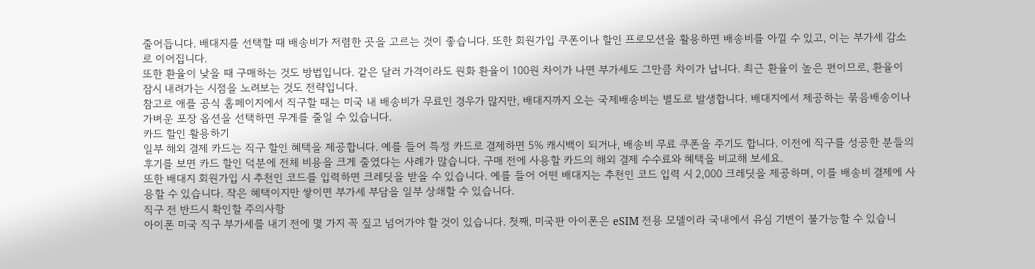줄어듭니다. 배대지를 선택할 때 배송비가 저렴한 곳을 고르는 것이 좋습니다. 또한 회원가입 쿠폰이나 할인 프로모션을 활용하면 배송비를 아낄 수 있고, 이는 부가세 감소로 이어집니다.
또한 환율이 낮을 때 구매하는 것도 방법입니다. 같은 달러 가격이라도 원화 환율이 100원 차이가 나면 부가세도 그만큼 차이가 납니다. 최근 환율이 높은 편이므로, 환율이 잠시 내려가는 시점을 노려보는 것도 전략입니다.
참고로 애플 공식 홈페이지에서 직구할 때는 미국 내 배송비가 무료인 경우가 많지만, 배대지까지 오는 국제배송비는 별도로 발생합니다. 배대지에서 제공하는 묶음배송이나 가벼운 포장 옵션을 선택하면 무게를 줄일 수 있습니다.
카드 할인 활용하기
일부 해외 결제 카드는 직구 할인 혜택을 제공합니다. 예를 들어 특정 카드로 결제하면 5% 캐시백이 되거나, 배송비 무료 쿠폰을 주기도 합니다. 이전에 직구를 성공한 분들의 후기를 보면 카드 할인 덕분에 전체 비용을 크게 줄였다는 사례가 많습니다. 구매 전에 사용할 카드의 해외 결제 수수료와 혜택을 비교해 보세요.
또한 배대지 회원가입 시 추천인 코드를 입력하면 크레딧을 받을 수 있습니다. 예를 들어 어떤 배대지는 추천인 코드 입력 시 2,000 크레딧을 제공하며, 이를 배송비 결제에 사용할 수 있습니다. 작은 혜택이지만 쌓이면 부가세 부담을 일부 상쇄할 수 있습니다.
직구 전 반드시 확인할 주의사항
아이폰 미국 직구 부가세를 내기 전에 몇 가지 꼭 짚고 넘어가야 할 것이 있습니다. 첫째, 미국판 아이폰은 eSIM 전용 모델이라 국내에서 유심 기변이 불가능할 수 있습니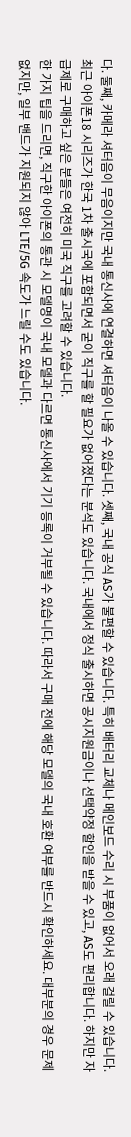다. 둘째, 카메라 셔터음이 무음이지만 국내 통신사에 연결하면 셔터음이 나올 수 있습니다. 셋째, 국내 공식 AS가 불편할 수 있습니다. 특히 배터리 교체나 메인보드 수리 시 부품이 없어서 오래 걸릴 수 있습니다.
최근 아이폰18 시리즈가 한국 1차 출시국에 포함되면서 굳이 직구를 할 필요가 없어졌다는 분석도 있습니다. 국내에서 정식 출시하면 공시지원금이나 선택약정 할인을 받을 수 있고, AS도 편리합니다. 하지만 자급제로 구매하고 싶은 분들은 여전히 미국 직구를 고려할 수 있습니다.
한 가지 팁을 드리면, 직구한 아이폰의 통관 시 모델명이 국내 모델과 다르면 통신사에서 기기 등록이 거부될 수 있습니다. 따라서 구매 전에 해당 모델의 국내 호환 여부를 반드시 확인하세요. 대부분의 경우 문제없지만, 일부 밴드가 지원되지 않아 LTE/5G 속도가 느릴 수도 있습니다.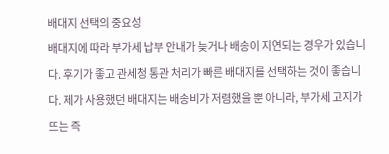배대지 선택의 중요성
배대지에 따라 부가세 납부 안내가 늦거나 배송이 지연되는 경우가 있습니다. 후기가 좋고 관세청 통관 처리가 빠른 배대지를 선택하는 것이 좋습니다. 제가 사용했던 배대지는 배송비가 저렴했을 뿐 아니라, 부가세 고지가 뜨는 즉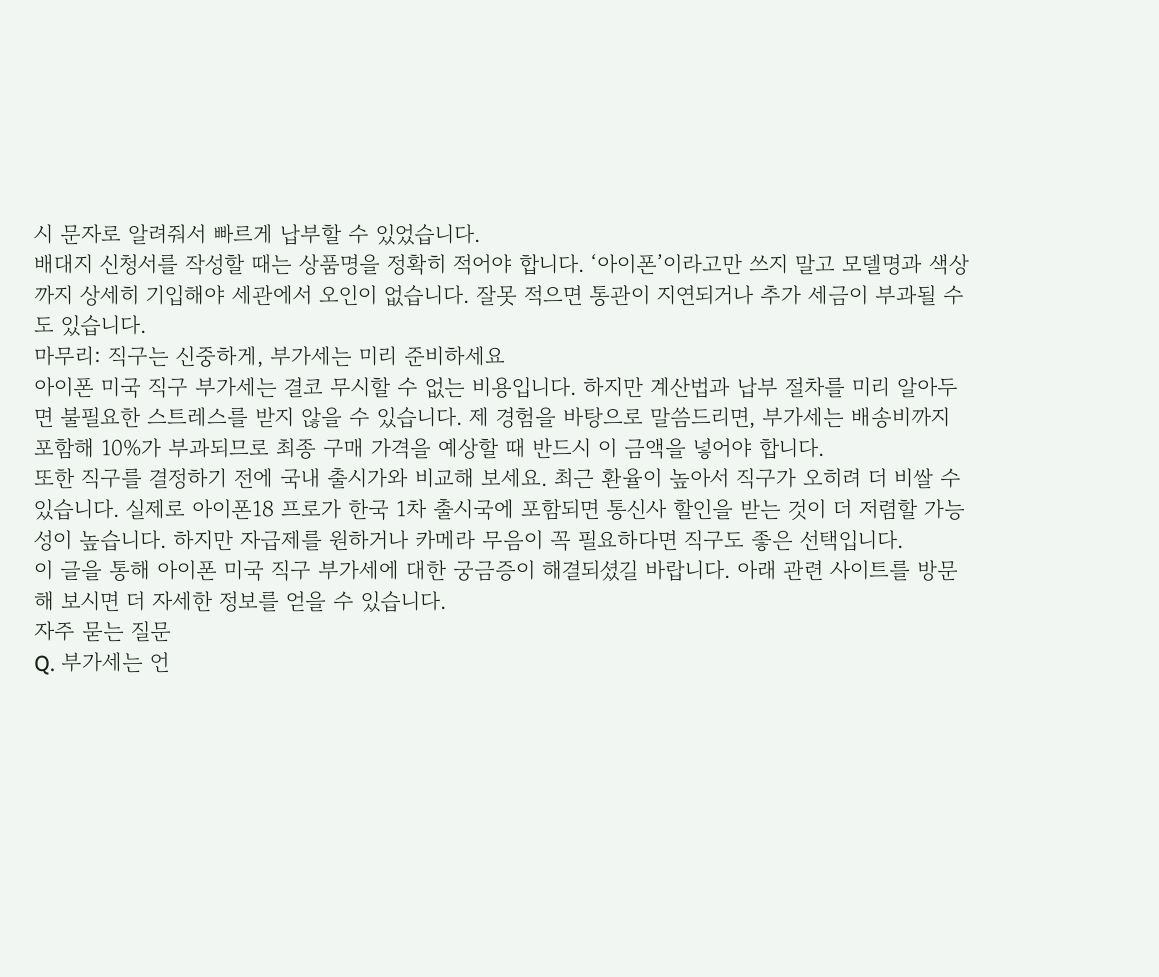시 문자로 알려줘서 빠르게 납부할 수 있었습니다.
배대지 신청서를 작성할 때는 상품명을 정확히 적어야 합니다. ‘아이폰’이라고만 쓰지 말고 모델명과 색상까지 상세히 기입해야 세관에서 오인이 없습니다. 잘못 적으면 통관이 지연되거나 추가 세금이 부과될 수도 있습니다.
마무리: 직구는 신중하게, 부가세는 미리 준비하세요
아이폰 미국 직구 부가세는 결코 무시할 수 없는 비용입니다. 하지만 계산법과 납부 절차를 미리 알아두면 불필요한 스트레스를 받지 않을 수 있습니다. 제 경험을 바탕으로 말씀드리면, 부가세는 배송비까지 포함해 10%가 부과되므로 최종 구매 가격을 예상할 때 반드시 이 금액을 넣어야 합니다.
또한 직구를 결정하기 전에 국내 출시가와 비교해 보세요. 최근 환율이 높아서 직구가 오히려 더 비쌀 수 있습니다. 실제로 아이폰18 프로가 한국 1차 출시국에 포함되면 통신사 할인을 받는 것이 더 저렴할 가능성이 높습니다. 하지만 자급제를 원하거나 카메라 무음이 꼭 필요하다면 직구도 좋은 선택입니다.
이 글을 통해 아이폰 미국 직구 부가세에 대한 궁금증이 해결되셨길 바랍니다. 아래 관련 사이트를 방문해 보시면 더 자세한 정보를 얻을 수 있습니다.
자주 묻는 질문
Q. 부가세는 언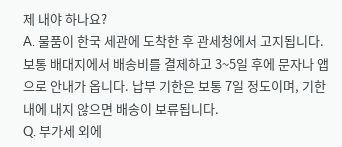제 내야 하나요?
A. 물품이 한국 세관에 도착한 후 관세청에서 고지됩니다. 보통 배대지에서 배송비를 결제하고 3~5일 후에 문자나 앱으로 안내가 옵니다. 납부 기한은 보통 7일 정도이며, 기한 내에 내지 않으면 배송이 보류됩니다.
Q. 부가세 외에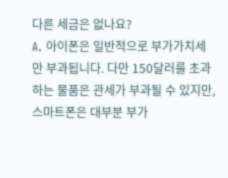다른 세금은 없나요?
A. 아이폰은 일반적으로 부가가치세만 부과됩니다. 다만 150달러를 초과하는 물품은 관세가 부과될 수 있지만, 스마트폰은 대부분 부가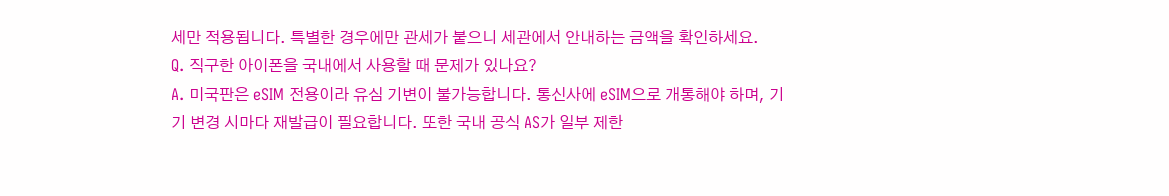세만 적용됩니다. 특별한 경우에만 관세가 붙으니 세관에서 안내하는 금액을 확인하세요.
Q. 직구한 아이폰을 국내에서 사용할 때 문제가 있나요?
A. 미국판은 eSIM 전용이라 유심 기변이 불가능합니다. 통신사에 eSIM으로 개통해야 하며, 기기 변경 시마다 재발급이 필요합니다. 또한 국내 공식 AS가 일부 제한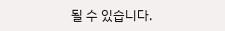될 수 있습니다.